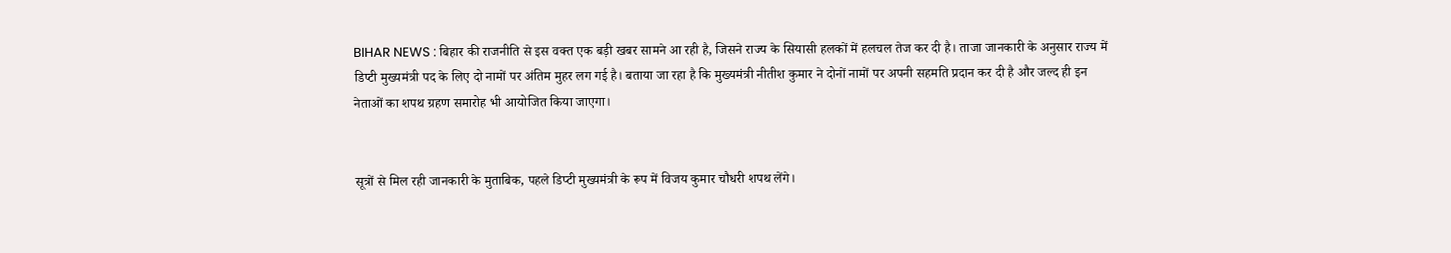BIHAR NEWS : बिहार की राजनीति से इस वक्त एक बड़ी खबर सामने आ रही है, जिसने राज्य के सियासी हलकों में हलचल तेज कर दी है। ताजा जानकारी के अनुसार राज्य में डिप्टी मुख्यमंत्री पद के लिए दो नामों पर अंतिम मुहर लग गई है। बताया जा रहा है कि मुख्यमंत्री नीतीश कुमार ने दोनों नामों पर अपनी सहमति प्रदान कर दी है और जल्द ही इन नेताओं का शपथ ग्रहण समारोह भी आयोजित किया जाएगा।


सूत्रों से मिल रही जानकारी के मुताबिक, पहले डिप्टी मुख्यमंत्री के रूप में विजय कुमार चौधरी शपथ लेंगे।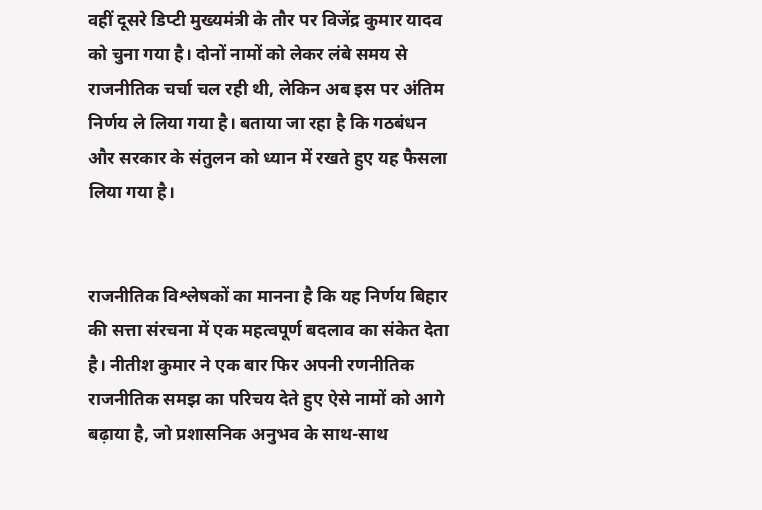वहीं दूसरे डिप्टी मुख्यमंत्री के तौर पर विजेंद्र कुमार यादव को चुना गया है। दोनों नामों को लेकर लंबे समय से राजनीतिक चर्चा चल रही थी, लेकिन अब इस पर अंतिम निर्णय ले लिया गया है। बताया जा रहा है कि गठबंधन और सरकार के संतुलन को ध्यान में रखते हुए यह फैसला लिया गया है।


राजनीतिक विश्लेषकों का मानना है कि यह निर्णय बिहार की सत्ता संरचना में एक महत्वपूर्ण बदलाव का संकेत देता है। नीतीश कुमार ने एक बार फिर अपनी रणनीतिक राजनीतिक समझ का परिचय देते हुए ऐसे नामों को आगे बढ़ाया है, जो प्रशासनिक अनुभव के साथ-साथ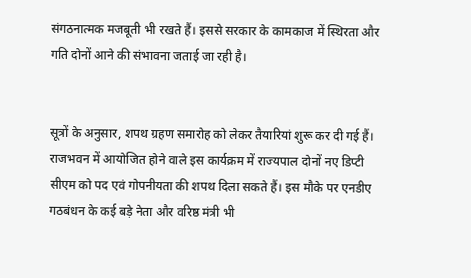संगठनात्मक मजबूती भी रखते हैं। इससे सरकार के कामकाज में स्थिरता और गति दोनों आने की संभावना जताई जा रही है।


सूत्रों के अनुसार, शपथ ग्रहण समारोह को लेकर तैयारियां शुरू कर दी गई हैं। राजभवन में आयोजित होने वाले इस कार्यक्रम में राज्यपाल दोनों नए डिप्टी सीएम को पद एवं गोपनीयता की शपथ दिला सकते हैं। इस मौके पर एनडीए गठबंधन के कई बड़े नेता और वरिष्ठ मंत्री भी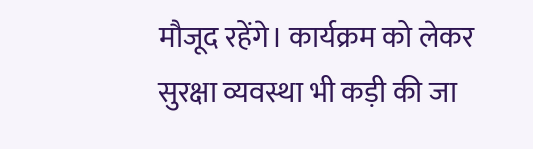मौजूद रहेंगे। कार्यक्रम को लेकर सुरक्षा व्यवस्था भी कड़ी की जा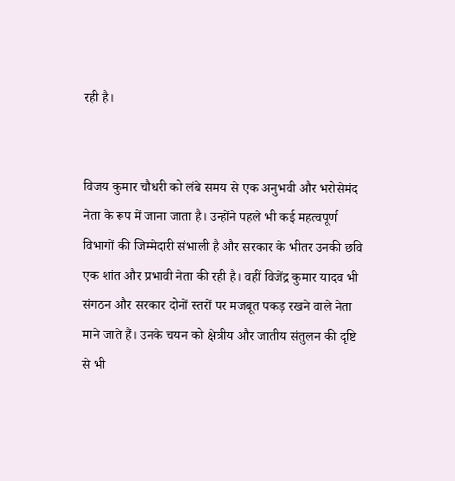रही है।


विजय कुमार चौधरी को लंबे समय से एक अनुभवी और भरोसेमंद नेता के रूप में जाना जाता है। उन्होंने पहले भी कई महत्वपूर्ण विभागों की जिम्मेदारी संभाली है और सरकार के भीतर उनकी छवि एक शांत और प्रभावी नेता की रही है। वहीं विजेंद्र कुमार यादव भी संगठन और सरकार दोनों स्तरों पर मजबूत पकड़ रखने वाले नेता माने जाते हैं। उनके चयन को क्षेत्रीय और जातीय संतुलन की दृष्टि से भी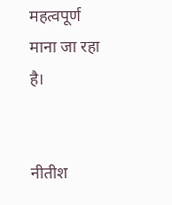महत्वपूर्ण माना जा रहा है।


नीतीश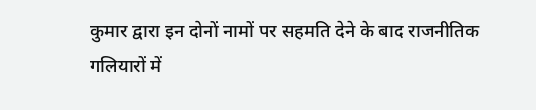कुमार द्वारा इन दोनों नामों पर सहमति देने के बाद राजनीतिक गलियारों में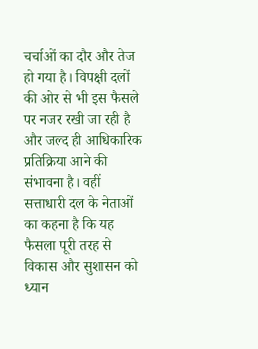चर्चाओं का दौर और तेज हो गया है। विपक्षी दलों की ओर से भी इस फैसले पर नजर रखी जा रही है और जल्द ही आधिकारिक प्रतिक्रिया आने की संभावना है। वहीं सत्ताधारी दल के नेताओं का कहना है कि यह फैसला पूरी तरह से विकास और सुशासन को ध्यान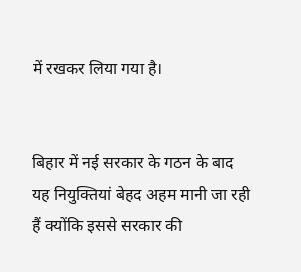में रखकर लिया गया है।


बिहार में नई सरकार के गठन के बाद यह नियुक्तियां बेहद अहम मानी जा रही हैं क्योंकि इससे सरकार की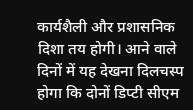कार्यशैली और प्रशासनिक दिशा तय होगी। आने वाले दिनों में यह देखना दिलचस्प होगा कि दोनों डिप्टी सीएम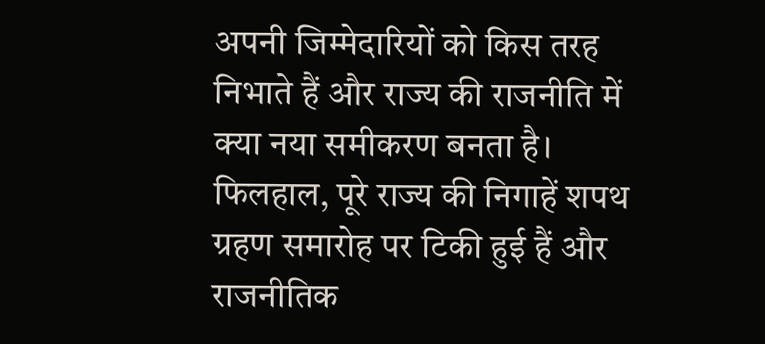अपनी जिम्मेदारियों को किस तरह निभाते हैं और राज्य की राजनीति में क्या नया समीकरण बनता है। फिलहाल, पूरे राज्य की निगाहें शपथ ग्रहण समारोह पर टिकी हुई हैं और राजनीतिक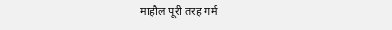माहौल पूरी तरह गर्म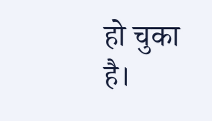हो चुका है।